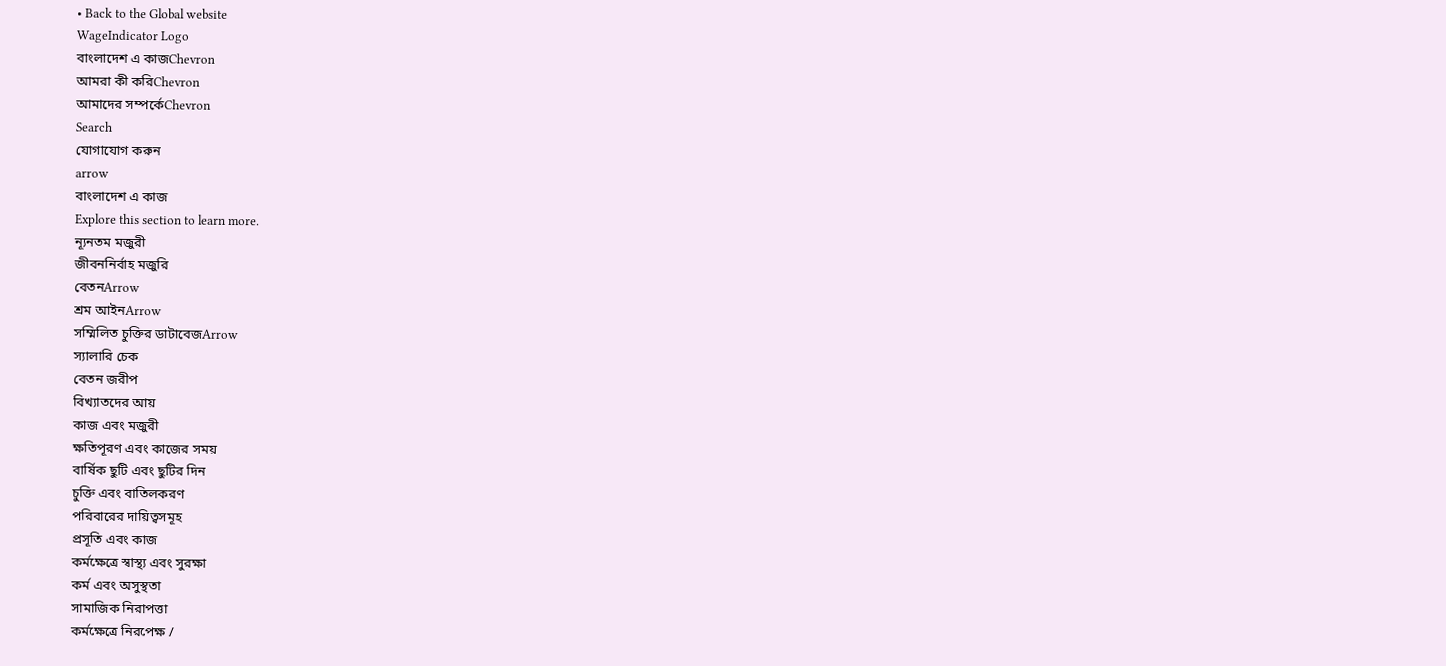• Back to the Global website
WageIndicator Logo
বাংলাদেশ এ কাজChevron
আমরা কী করিChevron
আমাদের সম্পর্কেChevron
Search
যোগাযোগ করুন
arrow
বাংলাদেশ এ কাজ
Explore this section to learn more.
ন্যূনতম মজুরী
জীবননির্বাহ মজুরি
বেতনArrow
শ্রম আইনArrow
সম্মিলিত চুক্তির ডাটাবেজArrow
স্যালারি চেক
বেতন জরীপ
বিখ্যাতদের আয়
কাজ এবং মজুরী
ক্ষতিপূরণ এবং কাজের সময়
বার্ষিক ছুটি এবং ছুটির দিন
চুক্তি এবং বাতিলকরণ
পরিবারের দায়িত্বসমূহ
প্রসূতি এবং কাজ
কর্মক্ষেত্রে স্বাস্থ্য এবং সুরক্ষা
কর্ম এবং অসুস্থতা
সামাজিক নিরাপত্তা
কর্মক্ষেত্রে নিরপেক্ষ /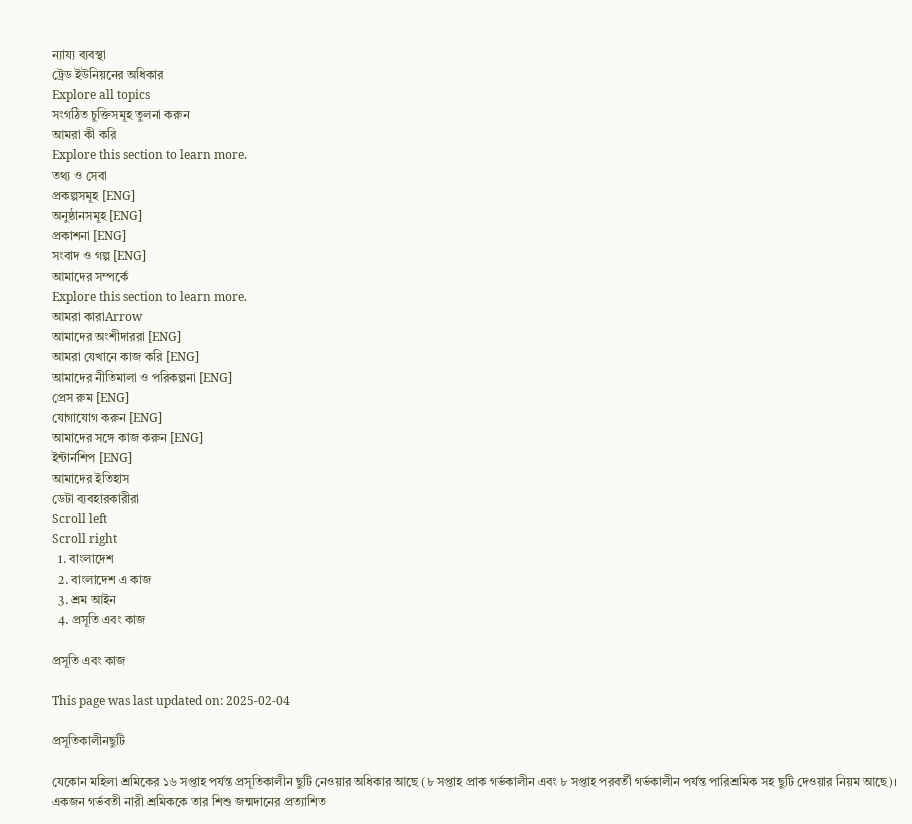ন্যায্য ব্যবস্থা
ট্রেড ইউনিয়নের অধিকার
Explore all topics
সংগঠিত চুক্তিসমূহ তুলনা করুন
আমরা কী করি
Explore this section to learn more.
তথ্য ও সেবা
প্রকল্পসমূহ [ENG]
অনুষ্ঠানসমূহ [ENG]
প্রকাশনা [ENG]
সংবাদ ও গল্প [ENG]
আমাদের সম্পর্কে
Explore this section to learn more.
আমরা কারাArrow
আমাদের অংশীদাররা [ENG]
আমরা যেখানে কাজ করি [ENG]
আমাদের নীতিমালা ও পরিকল্পনা [ENG]
প্রেস রুম [ENG]
যোগাযোগ করুন [ENG]
আমাদের সঙ্গে কাজ করুন [ENG]
ইন্টার্নশিপ [ENG]
আমাদের ইতিহাস
ডেটা ব্যবহারকারীরা
Scroll left
Scroll right
  1. বাংলাদেশ
  2. বাংলাদেশ এ কাজ
  3. শ্রম আইন
  4. প্রসূতি এবং কাজ

প্রসূতি এবং কাজ

This page was last updated on: 2025-02-04

প্রসূতিকালীনছুটি

যেকোন মহিলা শ্রমিকের ১৬ সপ্তাহ পর্যন্ত প্রসূতিকালীন ছুটি নেওয়ার অধিকার আছে (৮ সপ্তাহ প্রাক গর্ভকালীন এবং ৮ সপ্তাহ পরবর্তী গর্ভকালীন পর্যন্ত পারিশ্রমিক সহ ছুটি দেওয়ার নিয়ম আছে)। একজন গর্ভবতী নারী শ্রমিককে তার শিশু জন্মদানের প্রত্যাশিত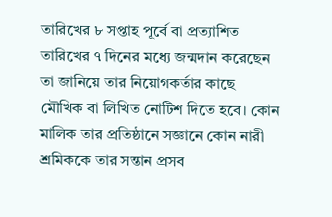তারিখের ৮ সপ্তাহ পূর্বে বা প্রত্যাশিত তারিখের ৭ দিনের মধ্যে জন্মদান করেছেন তা জানিয়ে তার নিয়োগকর্তার কাছে মৌখিক বা লিখিত নোটিশ দিতে হবে। কোন মালিক তার প্রতিষ্ঠানে সজ্ঞানে কোন নারী শ্রমিককে তার সন্তান প্রসব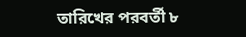তারিখের পরবর্তী ৮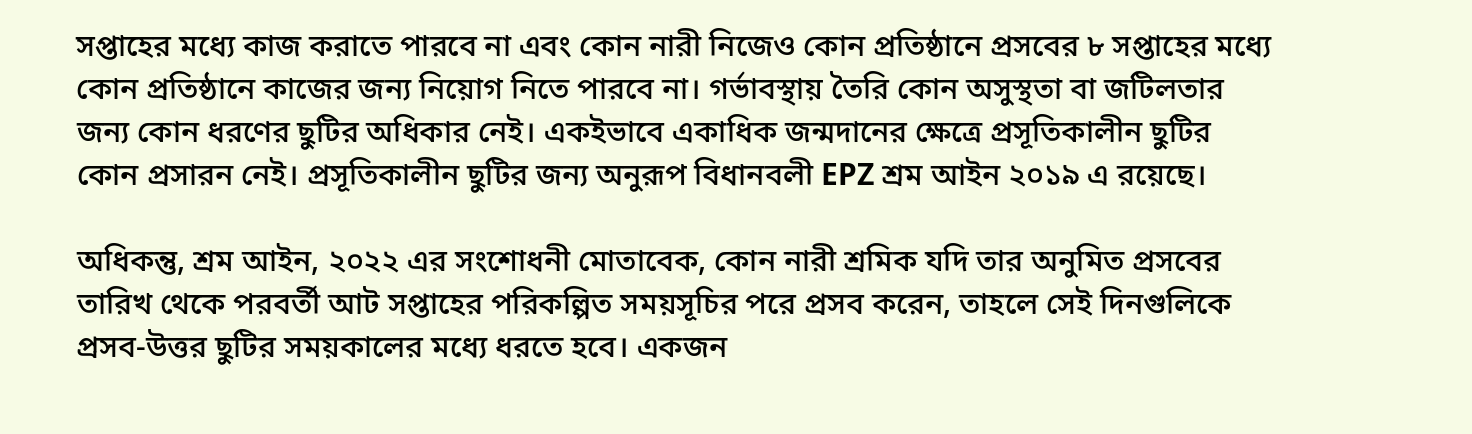সপ্তাহের মধ্যে কাজ করাতে পারবে না এবং কোন নারী নিজেও কোন প্রতিষ্ঠানে প্রসবের ৮ সপ্তাহের মধ্যে কোন প্রতিষ্ঠানে কাজের জন্য নিয়োগ নিতে পারবে না। গর্ভাবস্থায় তৈরি কোন অসুস্থতা বা জটিলতার জন্য কোন ধরণের ছুটির অধিকার নেই। একইভাবে একাধিক জন্মদানের ক্ষেত্রে প্রসূতিকালীন ছুটির কোন প্রসারন নেই। প্রসূতিকালীন ছুটির জন্য অনুরূপ বিধানবলী EPZ শ্রম আইন ২০১৯ এ রয়েছে।

অধিকন্তু, শ্রম আইন, ২০২২ এর সংশোধনী মোতাবেক, কোন নারী শ্রমিক যদি তার অনুমিত প্রসবের তারিখ থেকে পরবর্তী আট সপ্তাহের পরিকল্পিত সময়সূচির পরে প্রসব করেন, তাহলে সেই দিনগুলিকে প্রসব-উত্তর ছুটির সময়কালের মধ্যে ধরতে হবে। একজন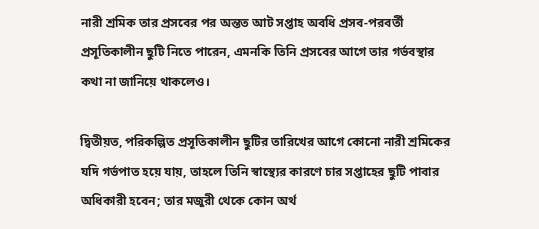নারী শ্রমিক তার প্রসবের পর অন্তত আট সপ্তাহ অবধি প্রসব-পরবর্তী প্রসূতিকালীন ছুটি নিতে পারেন, এমনকি তিনি প্রসবের আগে তার গর্ভবস্থার কথা না জানিয়ে থাকলেও।

দ্বিতীয়ত, পরিকল্পিত প্রসূতিকালীন ছুটির তারিখের আগে কোনো নারী শ্রমিকের যদি গর্ভপাত হয়ে যায়, তাহলে তিনি স্বাস্থ্যের কারণে চার সপ্তাহের ছুটি পাবার অধিকারী হবেন; তার মজুরী থেকে কোন অর্থ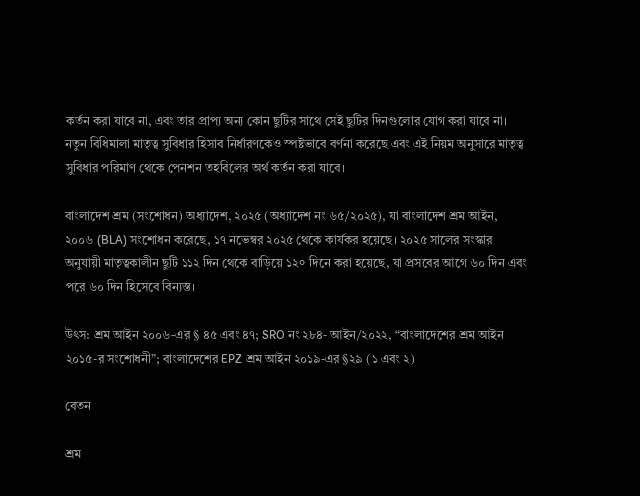কর্তন করা যাবে না, এবং তার প্রাপ্য অন্য কোন ছুটির সাথে সেই ছুটির দিনগুলোর যোগ করা যাবে না। নতুন বিধিমালা মাতৃত্ব সুবিধার হিসাব নির্ধারণকেও স্পষ্টভাবে বর্ণনা করেছে এবং এই নিয়ম অনুসারে মাতৃত্ব সুবিধার পরিমাণ থেকে পেনশন তহবিলের অর্থ কর্তন করা যাবে।

বাংলাদেশ শ্রম (সংশোধন) অধ্যাদেশ, ২০২৫ (অধ্যাদেশ নং ৬৫/২০২৫), যা বাংলাদেশ শ্রম আইন, ২০০৬ (BLA) সংশোধন করেছে, ১৭ নভেম্বর ২০২৫ থেকে কার্যকর হয়েছে। ২০২৫ সালের সংস্কার অনুযায়ী মাতৃত্বকালীন ছুটি ১১২ দিন থেকে বাড়িয়ে ১২० দিনে করা হয়েছে, যা প্রসবের আগে ৬০ দিন এবং পরে ৬০ দিন হিসেবে বিন্যস্ত।

উৎস: শ্রম আইন ২০০৬-এর § ৪৫ এবং ৪৭; SRO নং ২৮৪- আইন/২০২২, “বাংলাদেশের শ্রম আইন ২০১৫-র সংশোধনী”; বাংলাদেশের EPZ শ্রম আইন ২০১৯-এর §২৯ (১ এবং ২)

বেতন

শ্রম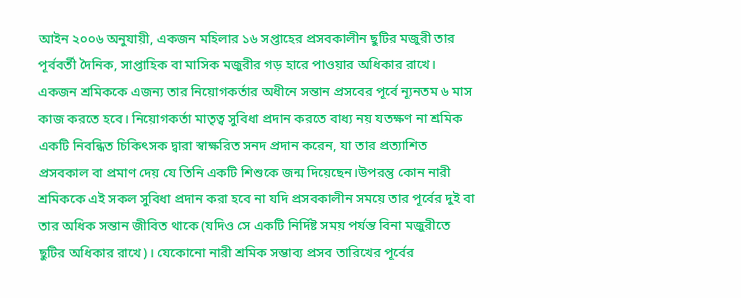আইন ২০০৬ অনুযায়ী, একজন মহিলার ১৬ সপ্তাহের প্রসবকালীন ছুটির মজুরী তার পূর্ববর্তী দৈনিক, সাপ্তাহিক বা মাসিক মজুরীর গড় হারে পাওয়ার অধিকার রাখে। একজন শ্রমিককে এজন্য তার নিয়োগকর্তার অধীনে সন্তান প্রসবের পূর্বে ন্যূনতম ৬ মাস কাজ করতে হবে। নিয়োগকর্তা মাতৃত্ব সুবিধা প্রদান করতে বাধ্য নয় যতক্ষণ না শ্রমিক একটি নিবন্ধিত চিকিৎসক দ্বারা স্বাক্ষরিত সনদ প্রদান করেন, যা তার প্রত্যাশিত প্রসবকাল বা প্রমাণ দেয় যে তিনি একটি শিশুকে জন্ম দিয়েছেন।উপরন্তু কোন নারী শ্রমিককে এই সকল সুবিধা প্রদান করা হবে না যদি প্রসবকালীন সময়ে তার পূর্বের দুই বা তার অধিক সন্তান জীবিত থাকে (যদিও সে একটি নির্দিষ্ট সময় পর্যন্ত বিনা মজুরীতে ছুটির অধিকার রাখে)। যেকোনো নারী শ্রমিক সম্ভাব্য প্রসব তারিখের পূর্বের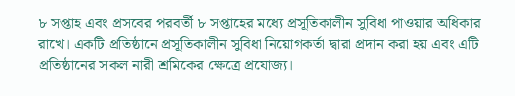৮ সপ্তাহ এবং প্রসবের পরবর্তী ৮ সপ্তাহের মধ্যে প্রসূতিকালীন সুবিধা পাওয়ার অধিকার রাখে। একটি প্রতিষ্ঠানে প্রসূতিকালীন সুবিধা নিয়োগকর্তা দ্বারা প্রদান করা হয় এবং এটি প্রতিষ্ঠানের সকল নারী শ্রমিকের ক্ষেত্রে প্রযোজ্য।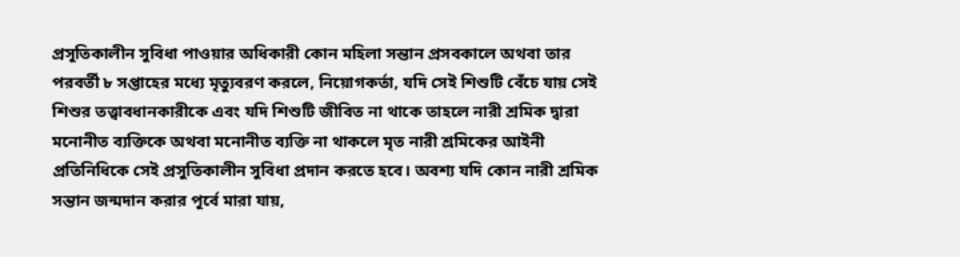প্রসূতিকালীন সুবিধা পাওয়ার অধিকারী কোন মহিলা সন্তান প্রসবকালে অথবা তার পরবর্তী ৮ সপ্তাহের মধ্যে মৃত্যুবরণ করলে, নিয়োগকর্তা, যদি সেই শিশুটি বেঁচে যায় সেই শিশুর তত্ত্বাবধানকারীকে এবং যদি শিশুটি জীবিত না থাকে তাহলে নারী শ্রমিক দ্বারা মনোনীত ব্যক্তিকে অথবা মনোনীত ব্যক্তি না থাকলে মৃত নারী শ্রমিকের আইনী প্রতিনিধিকে সেই প্রসুতিকালীন সুবিধা প্রদান করতে হবে। অবশ্য যদি কোন নারী শ্রমিক সন্তান জন্মদান করার পূর্বে মারা যায়,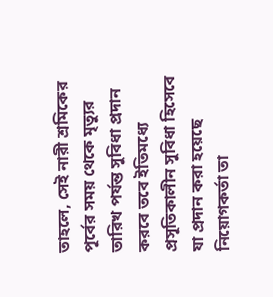তাহলে, সেই নারী শ্রমিকের পূর্বের সময় থেকে মৃত্যুর তারিখ পর্যন্ত সুবিধা প্রদান করবে তবে ইতিমধ্যে প্রসূতিকালীন সুবিধা হিসেবে যা প্রদান করা হয়েছে নিয়োগকর্তা তা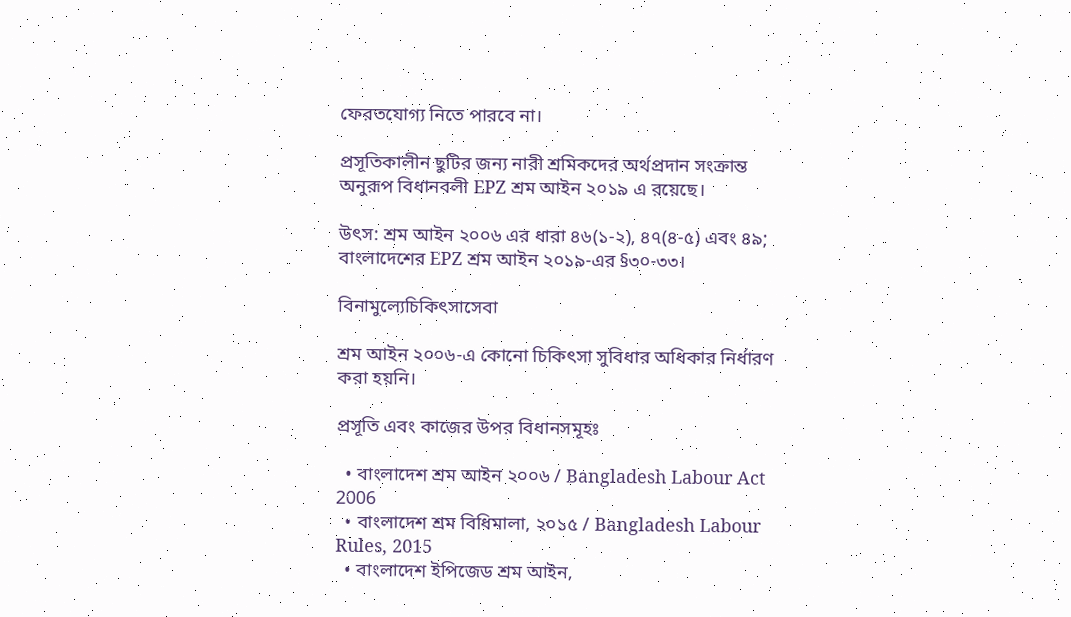ফেরতযোগ্য নিতে পারবে না।

প্রসূতিকালীন ছুটির জন্য নারী শ্রমিকদের অর্থপ্রদান সংক্রান্ত অনুরূপ বিধানবলী EPZ শ্রম আইন ২০১৯ এ রয়েছে।

উৎস: শ্রম আইন ২০০৬ এর ধারা ৪৬(১-২), ৪৭(৪-৫) এবং ৪৯; বাংলাদেশের EPZ শ্রম আইন ২০১৯-এর §৩০-৩৩।

বিনামুল্যেচিকিৎসাসেবা

শ্রম আইন ২০০৬-এ কোনো চিকিৎসা সুবিধার অধিকার নির্ধারণ করা হয়নি।

প্রসূতি এবং কাজের উপর বিধানসমূহঃ

  • বাংলাদেশ শ্রম আইন ২০০৬ / Bangladesh Labour Act 2006
  • বাংলাদেশ শ্রম বিধিমালা, ২০১৫ / Bangladesh Labour Rules, 2015
  • বাংলাদেশ ইপিজেড শ্রম আইন,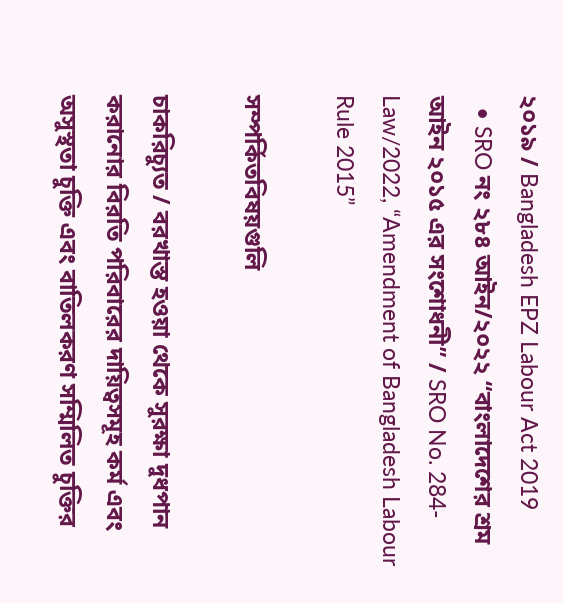২০১৯ / Bangladesh EPZ Labour Act 2019
  • SRO নং ২৮৪ আইন/২০২২ “বাংলাদেশের শ্রম আইন ২০১৫ এর সংশোধনী” / SRO No. 284- Law/2022, “Amendment of Bangladesh Labour Rule 2015”

সম্পর্কিতবিষয়গুলি

চাকরিচ্যুত / বরখাস্ত হওয়া থেকে সুরক্ষা দুধপান করানোর বিরতি পরিবারের দায়িত্বসমূহ কর্ম এবং অসুস্থতা চুক্তি এবং বাতিলকরণ সম্মিলিত চুক্তির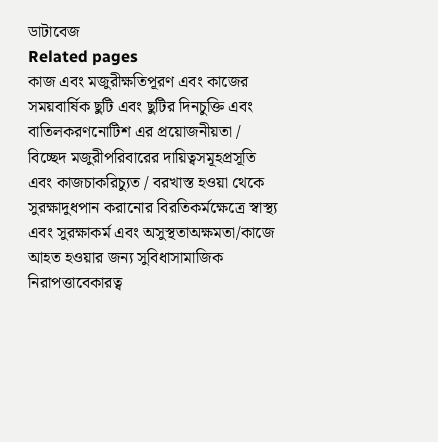ডাটাবেজ
Related pages
কাজ এবং মজুরীক্ষতিপূরণ এবং কাজের সময়বার্ষিক ছুটি এবং ছুটির দিনচুক্তি এবং বাতিলকরণনোটিশ এর প্রয়োজনীয়তা / বিচ্ছেদ মজুরীপরিবারের দায়িত্বসমূহপ্রসূতি এবং কাজচাকরিচ্যুত / বরখাস্ত হওয়া থেকে সুরক্ষাদুধপান করানোর বিরতিকর্মক্ষেত্রে স্বাস্থ্য এবং সুরক্ষাকর্ম এবং অসুস্থতাঅক্ষমতা/কাজে আহত হওয়ার জন্য সুবিধাসামাজিক নিরাপত্তাবেকারত্ব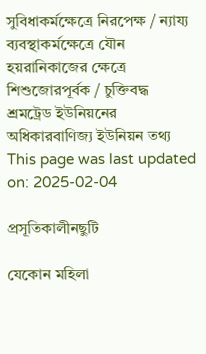সুবিধাকর্মক্ষেত্রে নিরপেক্ষ / ন্যায্য ব্যবস্থাকর্মক্ষেত্রে যৌন হয়রানিকাজের ক্ষেত্রে শিশুজোরপূর্বক / চুক্তিবদ্ধ শ্রমট্রেড ইউনিয়নের অধিকারবাণিজ্য ইউনিয়ন তথ্য
This page was last updated on: 2025-02-04

প্রসূতিকালীনছুটি

যেকোন মহিলা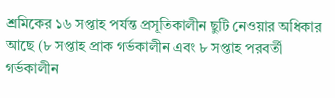শ্রমিকের ১৬ সপ্তাহ পর্যন্ত প্রসূতিকালীন ছুটি নেওয়ার অধিকার আছে (৮ সপ্তাহ প্রাক গর্ভকালীন এবং ৮ সপ্তাহ পরবর্তী গর্ভকালীন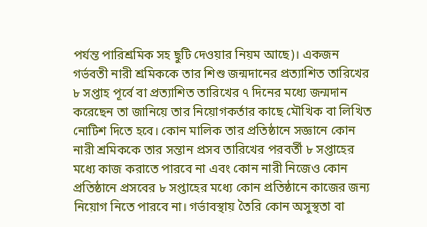পর্যন্ত পারিশ্রমিক সহ ছুটি দেওয়ার নিয়ম আছে)। একজন গর্ভবতী নারী শ্রমিককে তার শিশু জন্মদানের প্রত্যাশিত তারিখের ৮ সপ্তাহ পূর্বে বা প্রত্যাশিত তারিখের ৭ দিনের মধ্যে জন্মদান করেছেন তা জানিয়ে তার নিয়োগকর্তার কাছে মৌখিক বা লিখিত নোটিশ দিতে হবে। কোন মালিক তার প্রতিষ্ঠানে সজ্ঞানে কোন নারী শ্রমিককে তার সন্তান প্রসব তারিখের পরবর্তী ৮ সপ্তাহের মধ্যে কাজ করাতে পারবে না এবং কোন নারী নিজেও কোন প্রতিষ্ঠানে প্রসবের ৮ সপ্তাহের মধ্যে কোন প্রতিষ্ঠানে কাজের জন্য নিয়োগ নিতে পারবে না। গর্ভাবস্থায় তৈরি কোন অসুস্থতা বা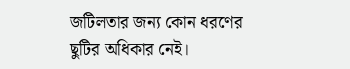জটিলতার জন্য কোন ধরণের ছুটির অধিকার নেই।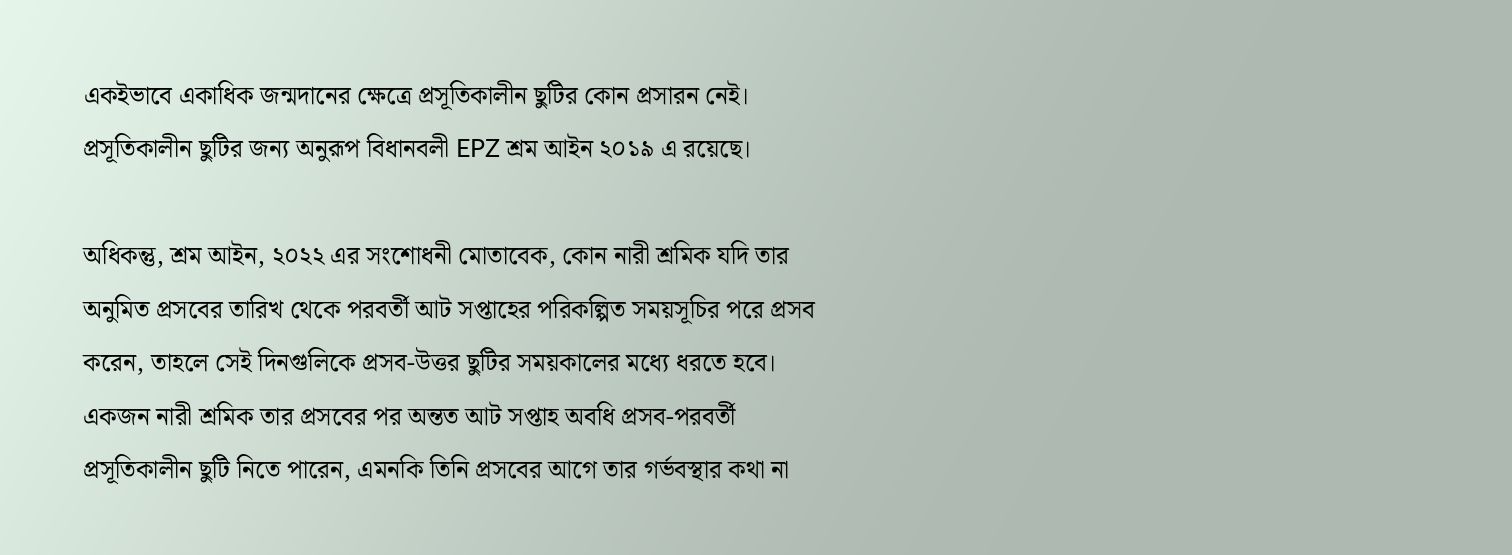একইভাবে একাধিক জন্মদানের ক্ষেত্রে প্রসূতিকালীন ছুটির কোন প্রসারন নেই। প্রসূতিকালীন ছুটির জন্য অনুরূপ বিধানবলী EPZ শ্রম আইন ২০১৯ এ রয়েছে।

অধিকন্তু, শ্রম আইন, ২০২২ এর সংশোধনী মোতাবেক, কোন নারী শ্রমিক যদি তার অনুমিত প্রসবের তারিখ থেকে পরবর্তী আট সপ্তাহের পরিকল্পিত সময়সূচির পরে প্রসব করেন, তাহলে সেই দিনগুলিকে প্রসব-উত্তর ছুটির সময়কালের মধ্যে ধরতে হবে। একজন নারী শ্রমিক তার প্রসবের পর অন্তত আট সপ্তাহ অবধি প্রসব-পরবর্তী প্রসূতিকালীন ছুটি নিতে পারেন, এমনকি তিনি প্রসবের আগে তার গর্ভবস্থার কথা না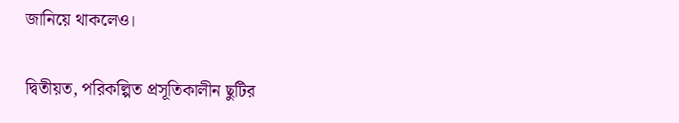জানিয়ে থাকলেও।

দ্বিতীয়ত, পরিকল্পিত প্রসূতিকালীন ছুটির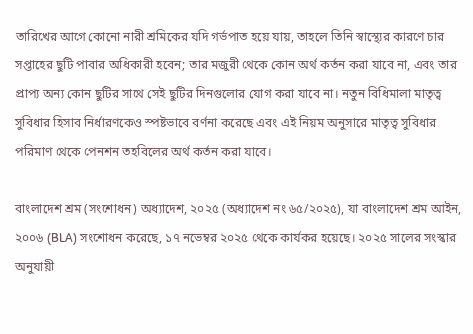তারিখের আগে কোনো নারী শ্রমিকের যদি গর্ভপাত হয়ে যায়, তাহলে তিনি স্বাস্থ্যের কারণে চার সপ্তাহের ছুটি পাবার অধিকারী হবেন; তার মজুরী থেকে কোন অর্থ কর্তন করা যাবে না, এবং তার প্রাপ্য অন্য কোন ছুটির সাথে সেই ছুটির দিনগুলোর যোগ করা যাবে না। নতুন বিধিমালা মাতৃত্ব সুবিধার হিসাব নির্ধারণকেও স্পষ্টভাবে বর্ণনা করেছে এবং এই নিয়ম অনুসারে মাতৃত্ব সুবিধার পরিমাণ থেকে পেনশন তহবিলের অর্থ কর্তন করা যাবে।

বাংলাদেশ শ্রম (সংশোধন) অধ্যাদেশ, ২০২৫ (অধ্যাদেশ নং ৬৫/২০২৫), যা বাংলাদেশ শ্রম আইন, ২০০৬ (BLA) সংশোধন করেছে, ১৭ নভেম্বর ২০২৫ থেকে কার্যকর হয়েছে। ২০২৫ সালের সংস্কার অনুযায়ী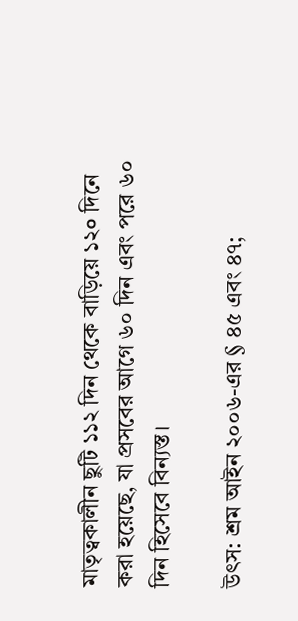মাতৃত্বকালীন ছুটি ১১২ দিন থেকে বাড়িয়ে ১২० দিনে করা হয়েছে, যা প্রসবের আগে ৬০ দিন এবং পরে ৬০ দিন হিসেবে বিন্যস্ত।

উৎস: শ্রম আইন ২০০৬-এর § ৪৫ এবং ৪৭;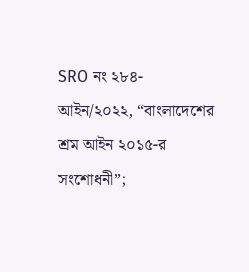SRO নং ২৮৪- আইন/২০২২, “বাংলাদেশের শ্রম আইন ২০১৫-র সংশোধনী”;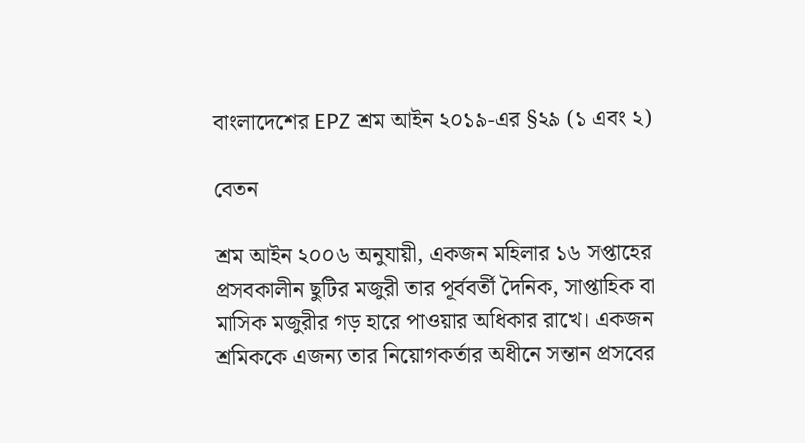বাংলাদেশের EPZ শ্রম আইন ২০১৯-এর §২৯ (১ এবং ২)

বেতন

শ্রম আইন ২০০৬ অনুযায়ী, একজন মহিলার ১৬ সপ্তাহের প্রসবকালীন ছুটির মজুরী তার পূর্ববর্তী দৈনিক, সাপ্তাহিক বা মাসিক মজুরীর গড় হারে পাওয়ার অধিকার রাখে। একজন শ্রমিককে এজন্য তার নিয়োগকর্তার অধীনে সন্তান প্রসবের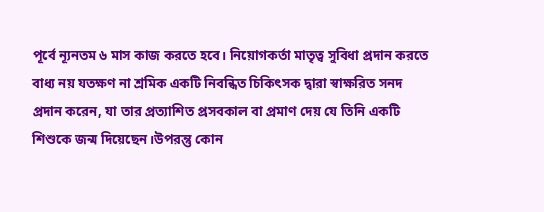পূর্বে ন্যূনতম ৬ মাস কাজ করতে হবে। নিয়োগকর্তা মাতৃত্ব সুবিধা প্রদান করতে বাধ্য নয় যতক্ষণ না শ্রমিক একটি নিবন্ধিত চিকিৎসক দ্বারা স্বাক্ষরিত সনদ প্রদান করেন, যা তার প্রত্যাশিত প্রসবকাল বা প্রমাণ দেয় যে তিনি একটি শিশুকে জন্ম দিয়েছেন।উপরন্তু কোন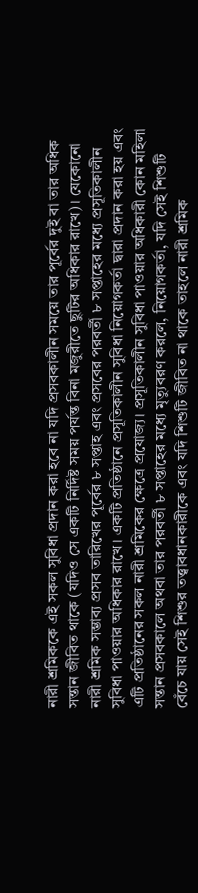নারী শ্রমিককে এই সকল সুবিধা প্রদান করা হবে না যদি প্রসবকালীন সময়ে তার পূর্বের দুই বা তার অধিক সন্তান জীবিত থাকে (যদিও সে একটি নির্দিষ্ট সময় পর্যন্ত বিনা মজুরীতে ছুটির অধিকার রাখে)। যেকোনো নারী শ্রমিক সম্ভাব্য প্রসব তারিখের পূর্বের ৮ সপ্তাহ এবং প্রসবের পরবর্তী ৮ সপ্তাহের মধ্যে প্রসূতিকালীন সুবিধা পাওয়ার অধিকার রাখে। একটি প্রতিষ্ঠানে প্রসূতিকালীন সুবিধা নিয়োগকর্তা দ্বারা প্রদান করা হয় এবং এটি প্রতিষ্ঠানের সকল নারী শ্রমিকের ক্ষেত্রে প্রযোজ্য। প্রসূতিকালীন সুবিধা পাওয়ার অধিকারী কোন মহিলা সন্তান প্রসবকালে অথবা তার পরবর্তী ৮ সপ্তাহের মধ্যে মৃত্যুবরণ করলে, নিয়োগকর্তা, যদি সেই শিশুটি বেঁচে যায় সেই শিশুর তত্ত্বাবধানকারীকে এবং যদি শিশুটি জীবিত না থাকে তাহলে নারী শ্রমিক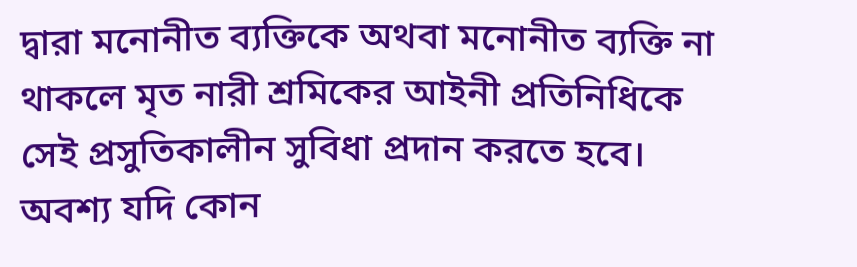দ্বারা মনোনীত ব্যক্তিকে অথবা মনোনীত ব্যক্তি না থাকলে মৃত নারী শ্রমিকের আইনী প্রতিনিধিকে সেই প্রসুতিকালীন সুবিধা প্রদান করতে হবে। অবশ্য যদি কোন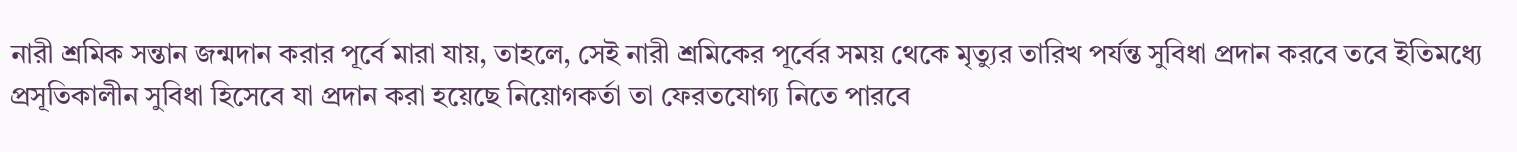নারী শ্রমিক সন্তান জন্মদান করার পূর্বে মারা যায়, তাহলে, সেই নারী শ্রমিকের পূর্বের সময় থেকে মৃত্যুর তারিখ পর্যন্ত সুবিধা প্রদান করবে তবে ইতিমধ্যে প্রসূতিকালীন সুবিধা হিসেবে যা প্রদান করা হয়েছে নিয়োগকর্তা তা ফেরতযোগ্য নিতে পারবে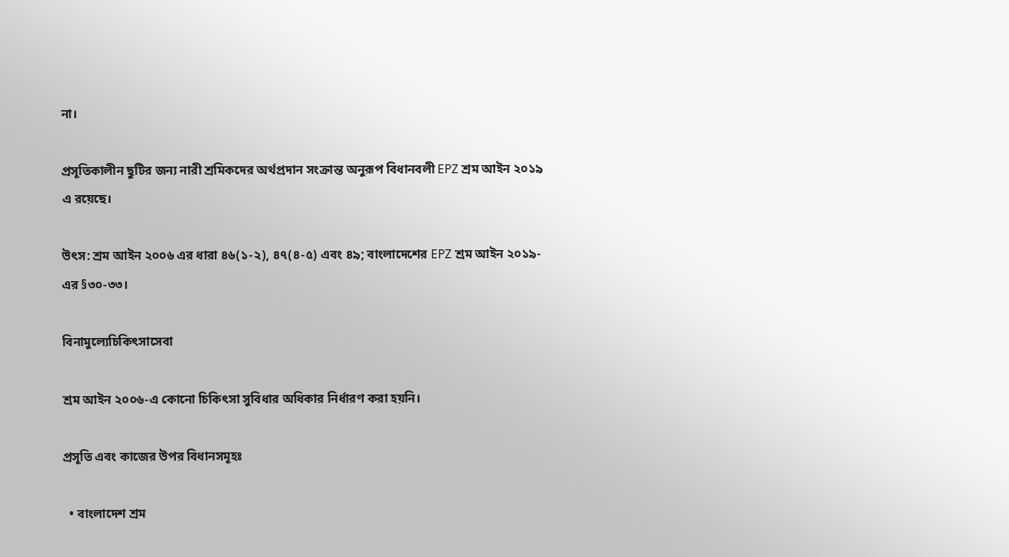না।

প্রসূতিকালীন ছুটির জন্য নারী শ্রমিকদের অর্থপ্রদান সংক্রান্ত অনুরূপ বিধানবলী EPZ শ্রম আইন ২০১৯ এ রয়েছে।

উৎস: শ্রম আইন ২০০৬ এর ধারা ৪৬(১-২), ৪৭(৪-৫) এবং ৪৯; বাংলাদেশের EPZ শ্রম আইন ২০১৯-এর §৩০-৩৩।

বিনামুল্যেচিকিৎসাসেবা

শ্রম আইন ২০০৬-এ কোনো চিকিৎসা সুবিধার অধিকার নির্ধারণ করা হয়নি।

প্রসূতি এবং কাজের উপর বিধানসমূহঃ

  • বাংলাদেশ শ্রম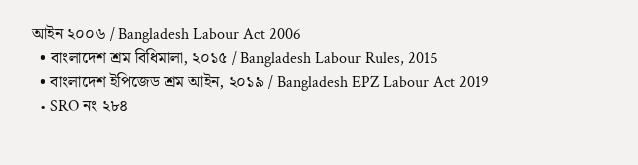আইন ২০০৬ / Bangladesh Labour Act 2006
  • বাংলাদেশ শ্রম বিধিমালা, ২০১৫ / Bangladesh Labour Rules, 2015
  • বাংলাদেশ ইপিজেড শ্রম আইন, ২০১৯ / Bangladesh EPZ Labour Act 2019
  • SRO নং ২৮৪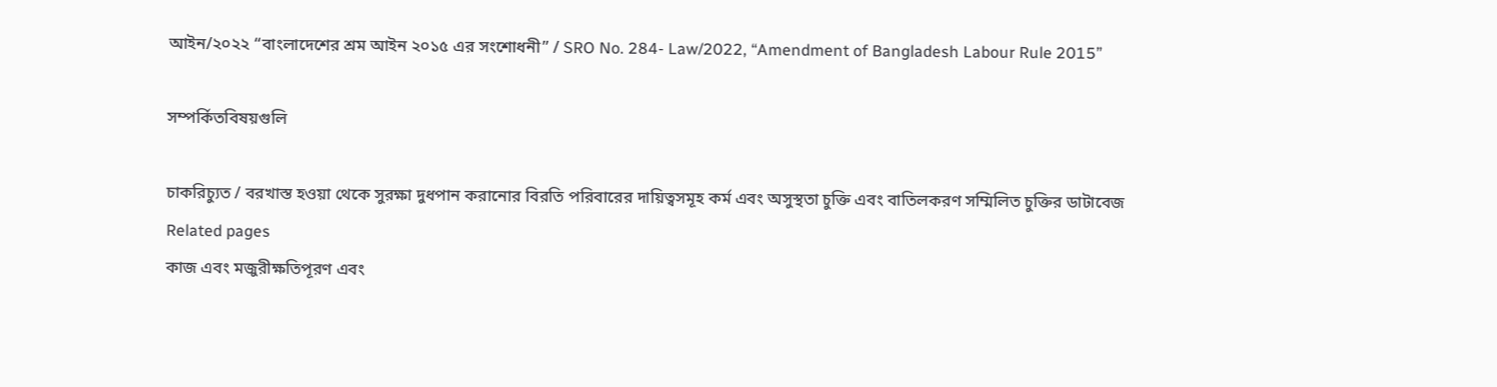আইন/২০২২ “বাংলাদেশের শ্রম আইন ২০১৫ এর সংশোধনী” / SRO No. 284- Law/2022, “Amendment of Bangladesh Labour Rule 2015”

সম্পর্কিতবিষয়গুলি

চাকরিচ্যুত / বরখাস্ত হওয়া থেকে সুরক্ষা দুধপান করানোর বিরতি পরিবারের দায়িত্বসমূহ কর্ম এবং অসুস্থতা চুক্তি এবং বাতিলকরণ সম্মিলিত চুক্তির ডাটাবেজ
Related pages
কাজ এবং মজুরীক্ষতিপূরণ এবং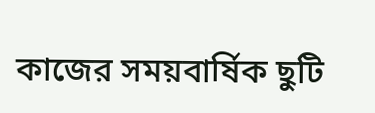কাজের সময়বার্ষিক ছুটি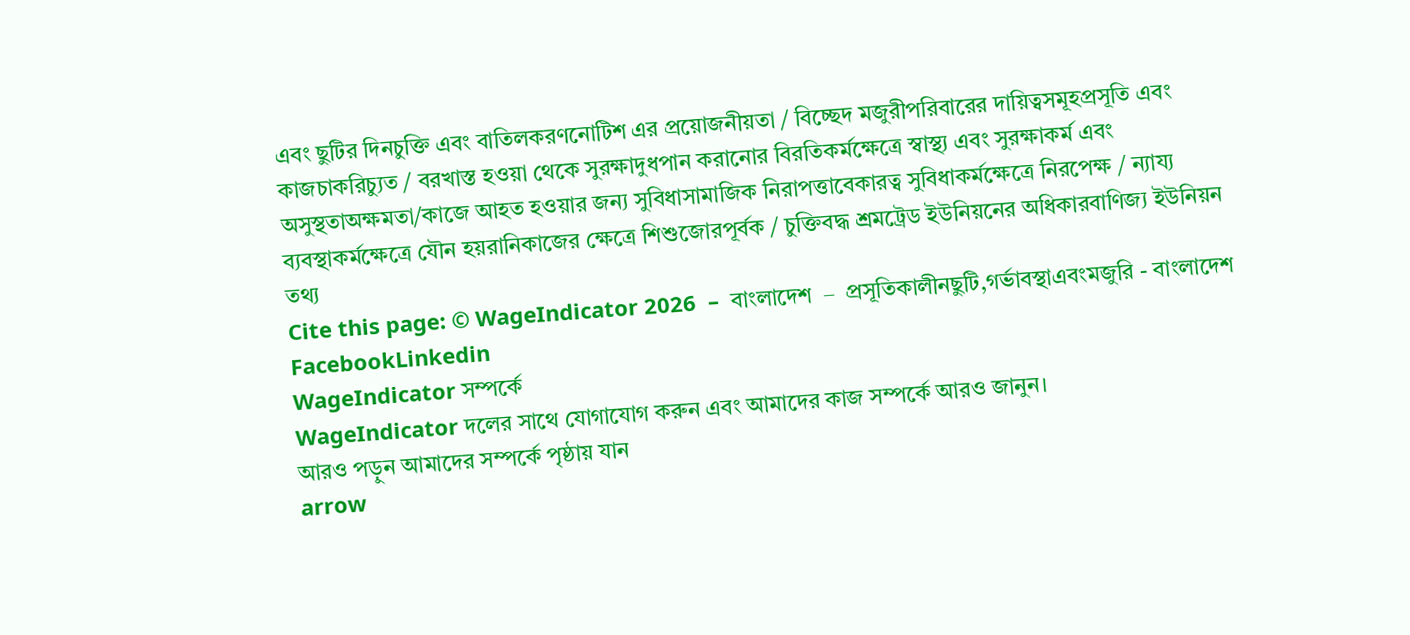এবং ছুটির দিনচুক্তি এবং বাতিলকরণনোটিশ এর প্রয়োজনীয়তা / বিচ্ছেদ মজুরীপরিবারের দায়িত্বসমূহপ্রসূতি এবং কাজচাকরিচ্যুত / বরখাস্ত হওয়া থেকে সুরক্ষাদুধপান করানোর বিরতিকর্মক্ষেত্রে স্বাস্থ্য এবং সুরক্ষাকর্ম এবং অসুস্থতাঅক্ষমতা/কাজে আহত হওয়ার জন্য সুবিধাসামাজিক নিরাপত্তাবেকারত্ব সুবিধাকর্মক্ষেত্রে নিরপেক্ষ / ন্যায্য ব্যবস্থাকর্মক্ষেত্রে যৌন হয়রানিকাজের ক্ষেত্রে শিশুজোরপূর্বক / চুক্তিবদ্ধ শ্রমট্রেড ইউনিয়নের অধিকারবাণিজ্য ইউনিয়ন তথ্য
Cite this page: © WageIndicator 2026  –  বাংলাদেশ  –  প্রসূতিকালীনছুটি,গর্ভাবস্থাএবংমজুরি - বাংলাদেশ
FacebookLinkedin
WageIndicator সম্পর্কে
WageIndicator দলের সাথে যোগাযোগ করুন এবং আমাদের কাজ সম্পর্কে আরও জানুন।
আরও পড়ুন আমাদের সম্পর্কে পৃষ্ঠায় যান
arrow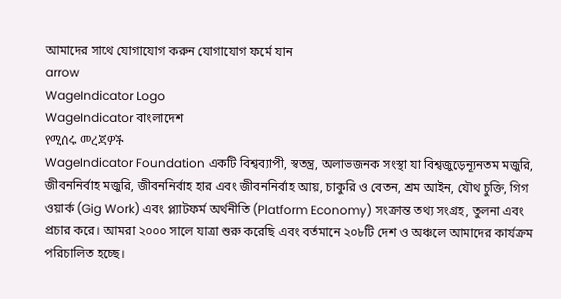আমাদের সাথে যোগাযোগ করুন যোগাযোগ ফর্মে যান
arrow
WageIndicator Logo
WageIndicator বাংলাদেশ
የሚሰሩ መረጃዎች
WageIndicator Foundation একটি বিশ্বব্যাপী, স্বতন্ত্র, অলাভজনক সংস্থা যা বিশ্বজুড়েন্যূনতম মজুরি, জীবননির্বাহ মজুরি, জীবননির্বাহ হার এবং জীবননির্বাহ আয়, চাকুরি ও বেতন, শ্রম আইন, যৌথ চুক্তি, গিগ ওয়ার্ক (Gig Work) এবং প্ল্যাটফর্ম অর্থনীতি (Platform Economy) সংক্রান্ত তথ্য সংগ্রহ, তুলনা এবং প্রচার করে। আমরা ২০০০ সালে যাত্রা শুরু করেছি এবং বর্তমানে ২০৮টি দেশ ও অঞ্চলে আমাদের কার্যক্রম পরিচালিত হচ্ছে।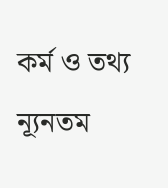কর্ম ও তথ্য
ন্যূনতম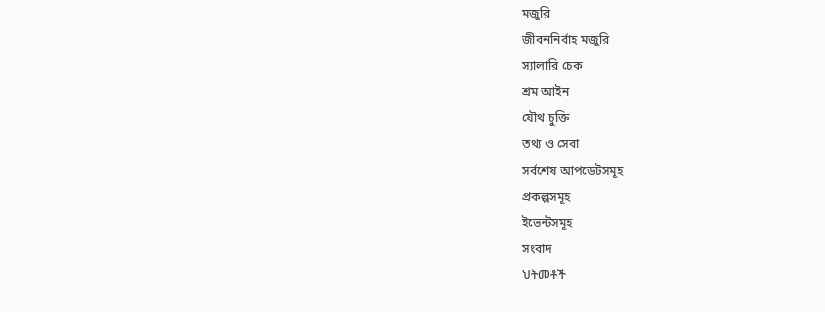মজুরি
জীবননির্বাহ মজুরি
স্যালারি চেক
শ্রম আইন
যৌথ চুক্তি
তথ্য ও সেবা
সর্বশেষ আপডেটসমূহ
প্রকল্পসমূহ
ইভেন্টসমূহ
সংবাদ
ህትመቶች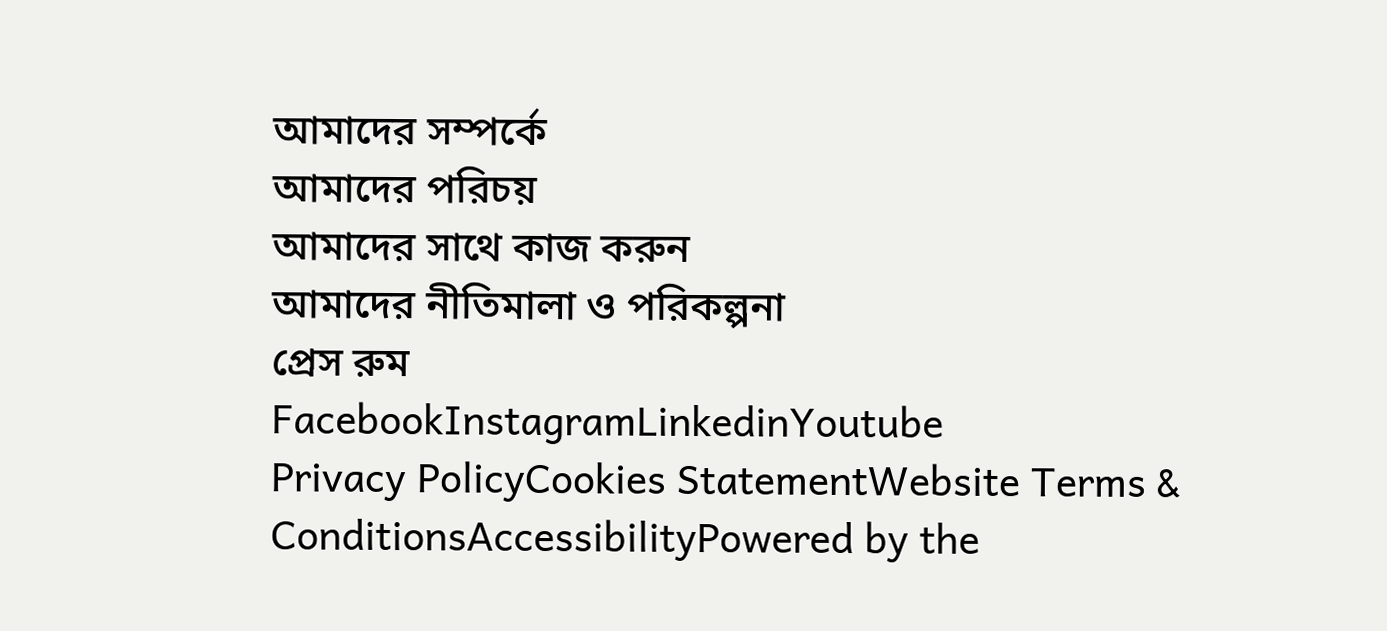আমাদের সম্পর্কে
আমাদের পরিচয়
আমাদের সাথে কাজ করুন
আমাদের নীতিমালা ও পরিকল্পনা
প্রেস রুম
FacebookInstagramLinkedinYoutube
Privacy PolicyCookies StatementWebsite Terms & ConditionsAccessibilityPowered by the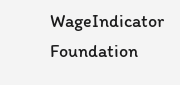WageIndicator Foundation